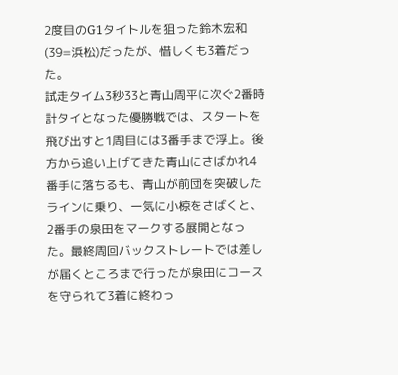2度目のG1タイトルを狙った鈴木宏和(39=浜松)だったが、惜しくも3着だった。
試走タイム3秒33と青山周平に次ぐ2番時計タイとなった優勝戦では、スタートを飛び出すと1周目には3番手まで浮上。後方から追い上げてきた青山にさばかれ4番手に落ちるも、青山が前団を突破したラインに乗り、一気に小椋をさばくと、2番手の泉田をマークする展開となった。最終周回バックストレートでは差しが届くところまで行ったが泉田にコースを守られて3着に終わっ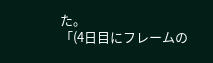た。
「(4日目にフレームの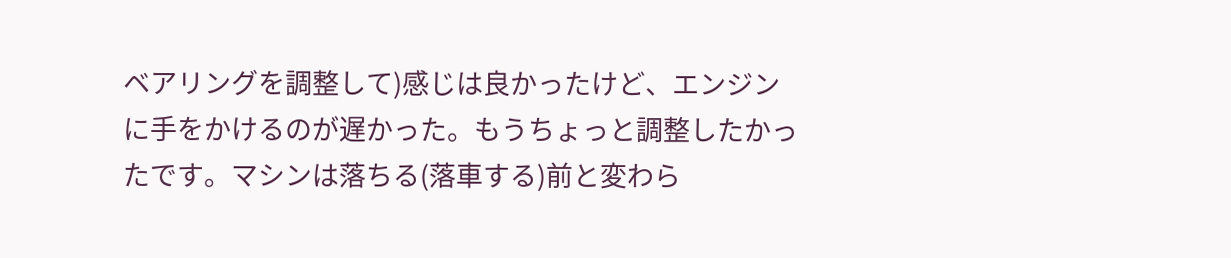ベアリングを調整して)感じは良かったけど、エンジンに手をかけるのが遅かった。もうちょっと調整したかったです。マシンは落ちる(落車する)前と変わら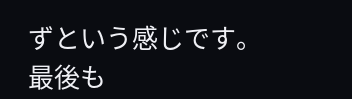ずという感じです。最後も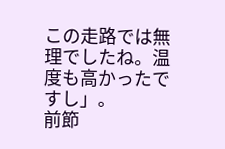この走路では無理でしたね。温度も高かったですし」。
前節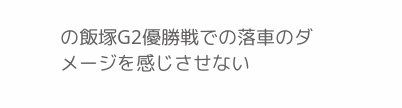の飯塚G2優勝戦での落車のダメージを感じさせない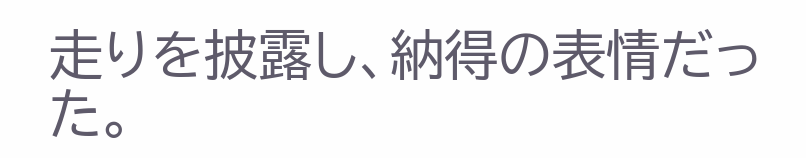走りを披露し、納得の表情だった。